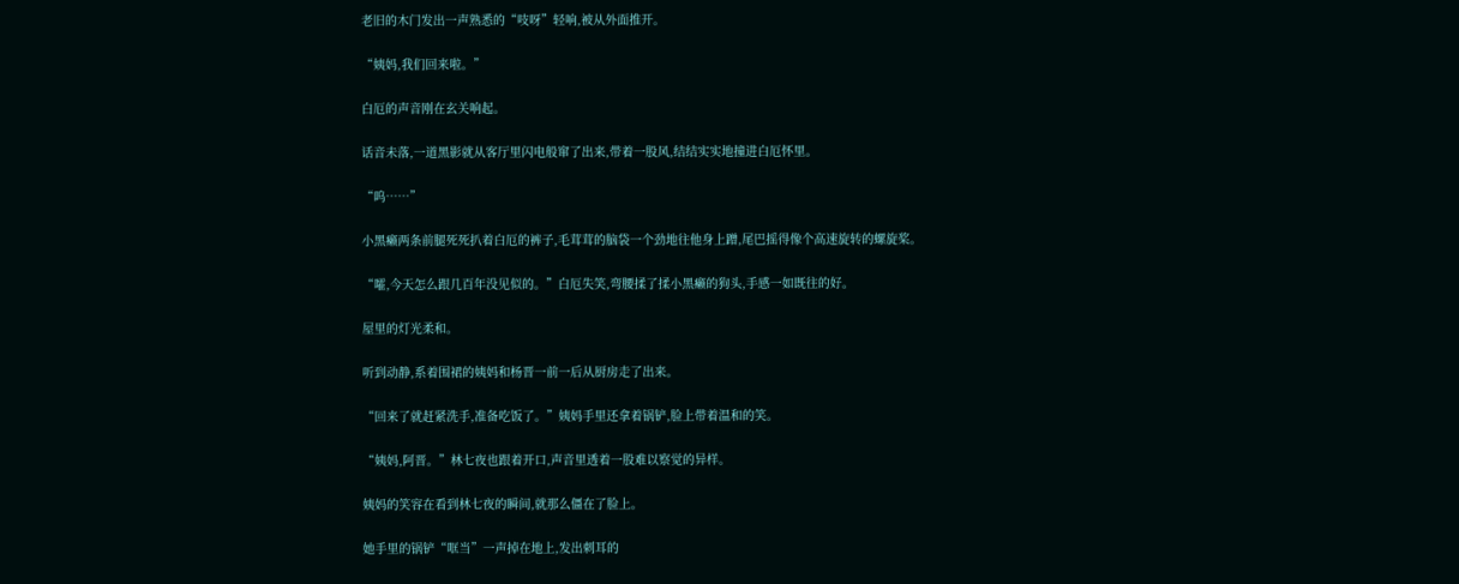老旧的木门发出一声熟悉的“吱呀”轻响,被从外面推开。

“姨妈,我们回来啦。”

白厄的声音刚在玄关响起。

话音未落,一道黑影就从客厅里闪电般窜了出来,带着一股风,结结实实地撞进白厄怀里。

“呜……”

小黑癞两条前腿死死扒着白厄的裤子,毛茸茸的脑袋一个劲地往他身上蹭,尾巴摇得像个高速旋转的螺旋桨。

“嚯,今天怎么跟几百年没见似的。”白厄失笑,弯腰揉了揉小黑癞的狗头,手感一如既往的好。

屋里的灯光柔和。

听到动静,系着围裙的姨妈和杨晋一前一后从厨房走了出来。

“回来了就赶紧洗手,准备吃饭了。”姨妈手里还拿着锅铲,脸上带着温和的笑。

“姨妈,阿晋。”林七夜也跟着开口,声音里透着一股难以察觉的异样。

姨妈的笑容在看到林七夜的瞬间,就那么僵在了脸上。

她手里的锅铲“哐当”一声掉在地上,发出刺耳的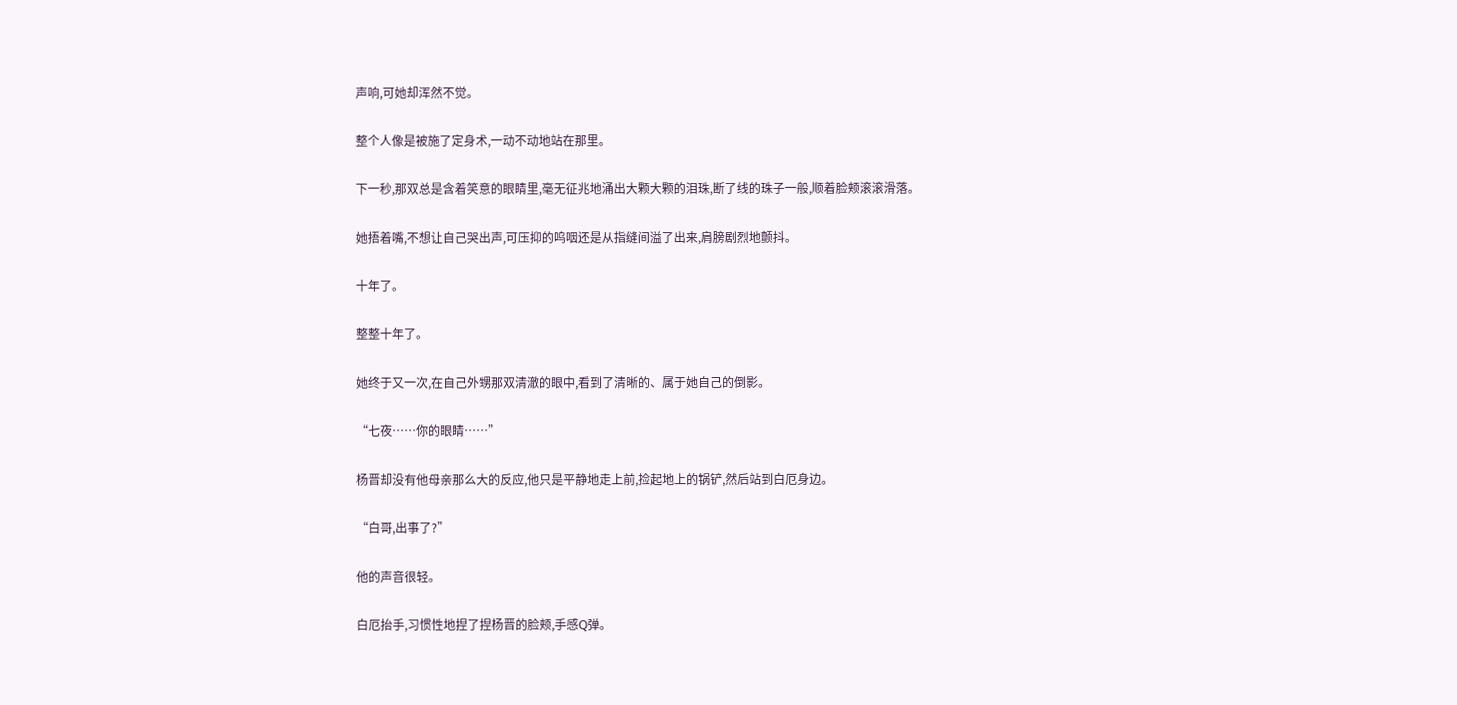声响,可她却浑然不觉。

整个人像是被施了定身术,一动不动地站在那里。

下一秒,那双总是含着笑意的眼睛里,毫无征兆地涌出大颗大颗的泪珠,断了线的珠子一般,顺着脸颊滚滚滑落。

她捂着嘴,不想让自己哭出声,可压抑的呜咽还是从指缝间溢了出来,肩膀剧烈地颤抖。

十年了。

整整十年了。

她终于又一次,在自己外甥那双清澈的眼中,看到了清晰的、属于她自己的倒影。

“七夜……你的眼睛……”

杨晋却没有他母亲那么大的反应,他只是平静地走上前,捡起地上的锅铲,然后站到白厄身边。

“白哥,出事了?”

他的声音很轻。

白厄抬手,习惯性地捏了捏杨晋的脸颊,手感Q弹。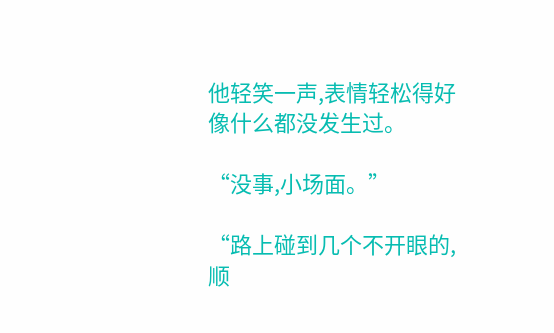他轻笑一声,表情轻松得好像什么都没发生过。

“没事,小场面。”

“路上碰到几个不开眼的,顺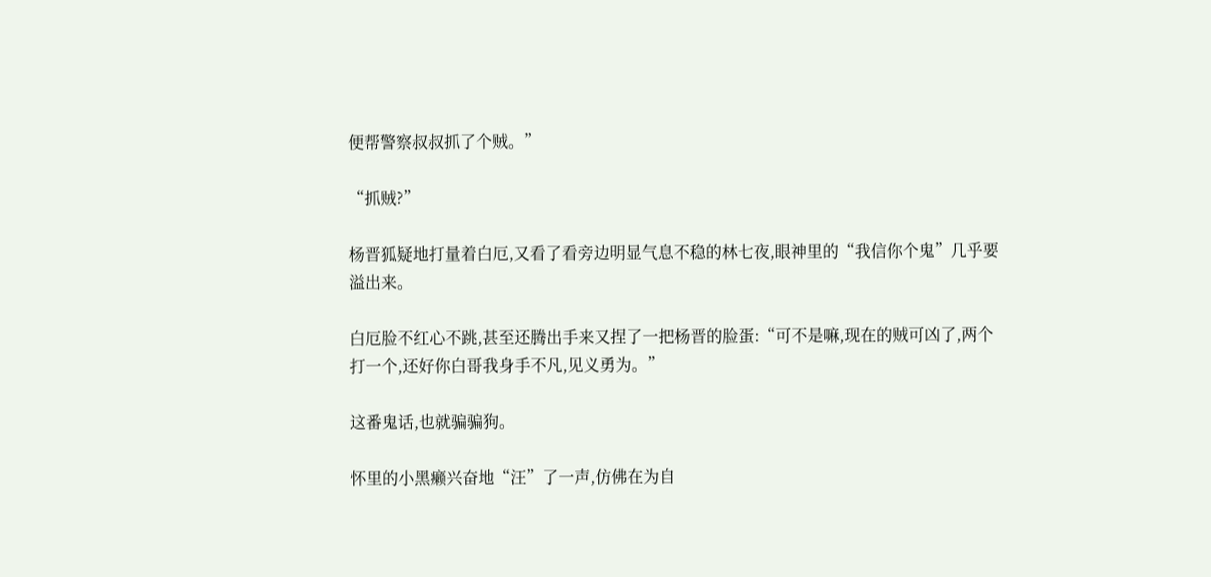便帮警察叔叔抓了个贼。”

“抓贼?”

杨晋狐疑地打量着白厄,又看了看旁边明显气息不稳的林七夜,眼神里的“我信你个鬼”几乎要溢出来。

白厄脸不红心不跳,甚至还腾出手来又捏了一把杨晋的脸蛋:“可不是嘛,现在的贼可凶了,两个打一个,还好你白哥我身手不凡,见义勇为。”

这番鬼话,也就骗骗狗。

怀里的小黑癞兴奋地“汪”了一声,仿佛在为自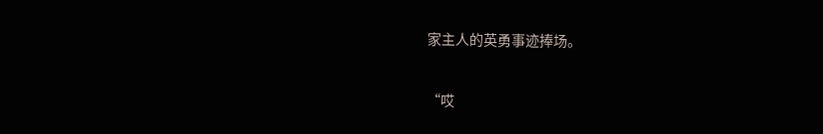家主人的英勇事迹捧场。

“哎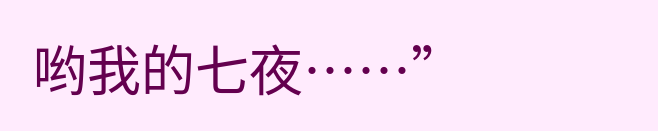哟我的七夜……”